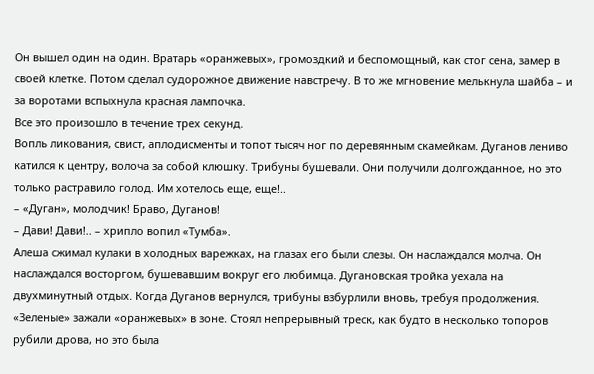Он вышел один на один. Вратарь «оранжевых», громоздкий и беспомощный, как стог сена, замер в своей клетке. Потом сделал судорожное движение навстречу. В то же мгновение мелькнула шайба – и за воротами вспыхнула красная лампочка.
Все это произошло в течение трех секунд.
Вопль ликования, свист, аплодисменты и топот тысяч ног по деревянным скамейкам. Дуганов лениво катился к центру, волоча за собой клюшку. Трибуны бушевали. Они получили долгожданное, но это только растравило голод. Им хотелось еще, еще!..
– «Дуган», молодчик! Браво, Дуганов!
– Дави! Дави!.. – хрипло вопил «Тумба».
Алеша сжимал кулаки в холодных варежках, на глазах его были слезы. Он наслаждался молча. Он наслаждался восторгом, бушевавшим вокруг его любимца. Дугановская тройка уехала на двухминутный отдых. Когда Дуганов вернулся, трибуны взбурлили вновь, требуя продолжения. «Зеленые» зажали «оранжевых» в зоне. Стоял непрерывный треск, как будто в несколько топоров рубили дрова, но это была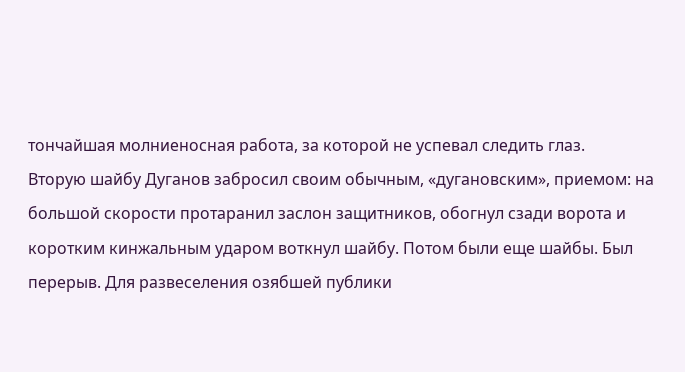тончайшая молниеносная работа, за которой не успевал следить глаз.
Вторую шайбу Дуганов забросил своим обычным, «дугановским», приемом: на большой скорости протаранил заслон защитников, обогнул сзади ворота и коротким кинжальным ударом воткнул шайбу. Потом были еще шайбы. Был перерыв. Для развеселения озябшей публики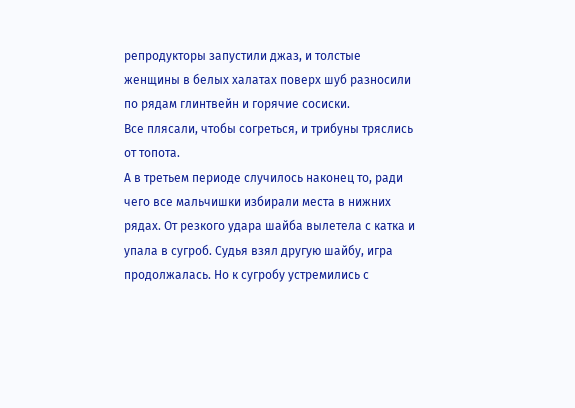репродукторы запустили джаз, и толстые женщины в белых халатах поверх шуб разносили по рядам глинтвейн и горячие сосиски.
Все плясали, чтобы согреться, и трибуны тряслись от топота.
А в третьем периоде случилось наконец то, ради чего все мальчишки избирали места в нижних рядах. От резкого удара шайба вылетела с катка и упала в сугроб. Судья взял другую шайбу, игра продолжалась. Но к сугробу устремились с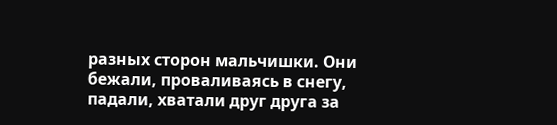разных сторон мальчишки. Они бежали, проваливаясь в снегу, падали, хватали друг друга за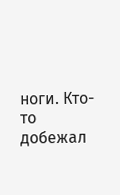ноги. Кто-то добежал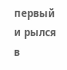первый и рылся в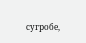сугробе,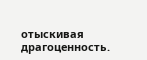отыскивая драгоценность.